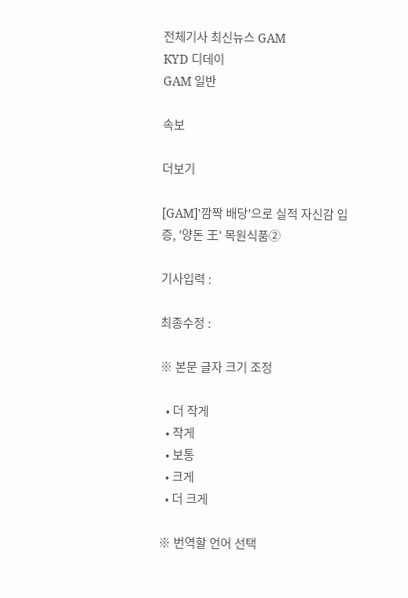전체기사 최신뉴스 GAM
KYD 디데이
GAM 일반

속보

더보기

[GAM]'깜짝 배당'으로 실적 자신감 입증, '양돈 王' 목원식품②

기사입력 :

최종수정 :

※ 본문 글자 크기 조정

  • 더 작게
  • 작게
  • 보통
  • 크게
  • 더 크게

※ 번역할 언어 선택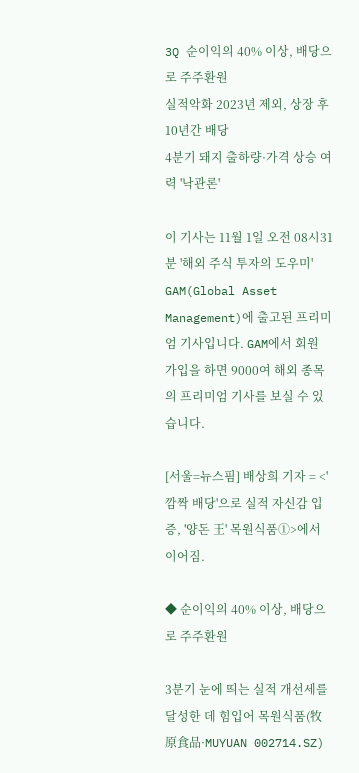3Q 순이익의 40% 이상, 배당으로 주주환원
실적악화 2023년 제외, 상장 후 10년간 배당
4분기 돼지 출하량·가격 상승 여력 '낙관론'

이 기사는 11월 1일 오전 08시31분 '해외 주식 투자의 도우미' GAM(Global Asset Management)에 출고된 프리미엄 기사입니다. GAM에서 회원 가입을 하면 9000여 해외 종목의 프리미엄 기사를 보실 수 있습니다.

[서울=뉴스핌] 배상희 기자 = <'깜짝 배당'으로 실적 자신감 입증, '양돈 王' 목원식품①>에서 이어짐.

◆ 순이익의 40% 이상, 배당으로 주주환원

3분기 눈에 띄는 실적 개선세를 달성한 데 힘입어 목원식품(牧原食品·MUYUAN 002714.SZ)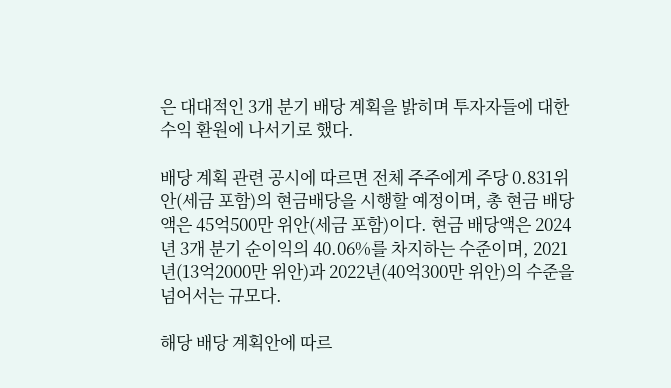은 대대적인 3개 분기 배당 계획을 밝히며 투자자들에 대한 수익 환원에 나서기로 했다.

배당 계획 관련 공시에 따르면 전체 주주에게 주당 0.831위안(세금 포함)의 현금배당을 시행할 예정이며, 총 현금 배당액은 45억500만 위안(세금 포함)이다. 현금 배당액은 2024년 3개 분기 순이익의 40.06%를 차지하는 수준이며, 2021년(13억2000만 위안)과 2022년(40억300만 위안)의 수준을 넘어서는 규모다.

해당 배당 계획안에 따르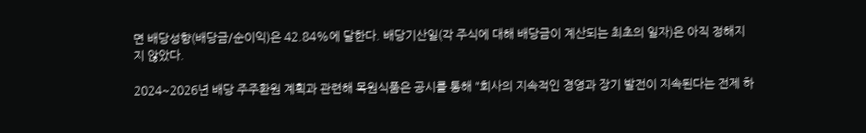면 배당성향(배당금/순이익)은 42.84%에 달한다. 배당기산일(각 주식에 대해 배당금이 계산되는 최초의 일자)은 아직 정해지지 않았다.

2024~2026년 배당 주주환원 계획과 관련해 목원식품은 공시를 통해 "회사의 지속적인 경영과 장기 발전이 지속된다는 전제 하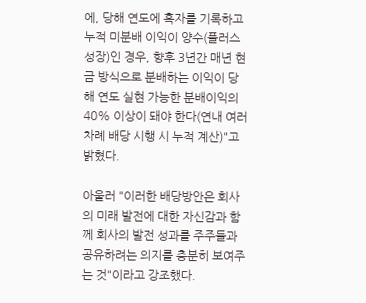에, 당해 연도에 흑자를 기록하고 누적 미분배 이익이 양수(플러스 성장)인 경우, 향후 3년간 매년 현금 방식으로 분배하는 이익이 당해 연도 실현 가능한 분배이익의 40% 이상이 돼야 한다(연내 여러 차례 배당 시행 시 누적 계산)"고 밝혔다.

아울러 "이러한 배당방안은 회사의 미래 발전에 대한 자신감과 함께 회사의 발전 성과를 주주들과 공유하려는 의지를 충분히 보여주는 것"이라고 강조했다.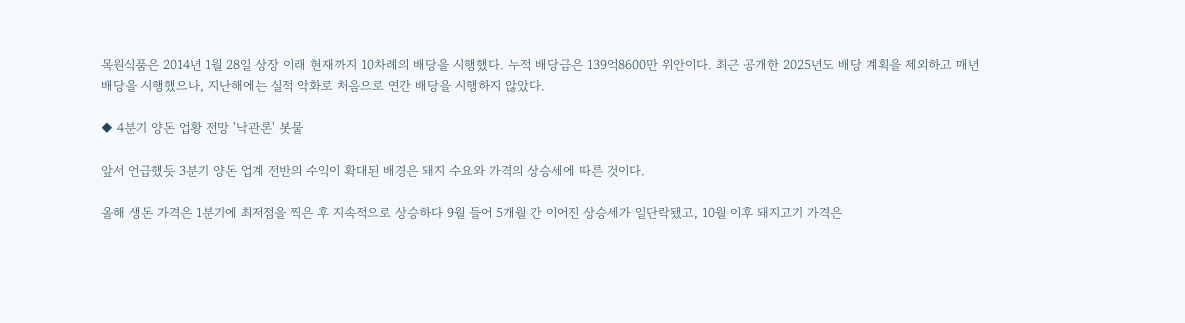목원식품은 2014년 1월 28일 상장 이래 현재까지 10차례의 배당을 시행했다. 누적 배당금은 139억8600만 위안이다. 최근 공개한 2025년도 배당 계획을 제외하고 매년 배당을 시행했으나, 지난해에는 실적 악화로 처음으로 연간 배당을 시행하지 않았다.

◆ 4분기 양돈 업황 전망 '낙관론' 봇물

앞서 언급했듯 3분기 양돈 업계 전반의 수익이 확대된 배경은 돼지 수요와 가격의 상승세에 따른 것이다.

올해 생돈 가격은 1분기에 최저점을 찍은 후 지속적으로 상승하다 9월 들어 5개월 간 이어진 상승세가 일단락됐고, 10월 이후 돼지고기 가격은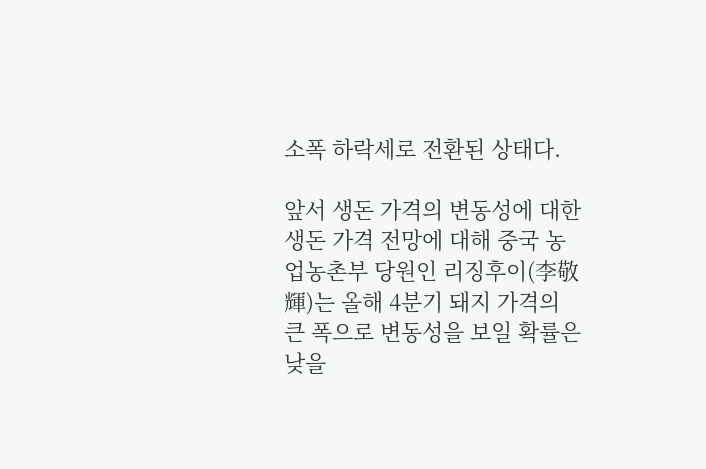소폭 하락세로 전환된 상태다.

앞서 생돈 가격의 변동성에 대한 생돈 가격 전망에 대해 중국 농업농촌부 당원인 리징후이(李敬輝)는 올해 4분기 돼지 가격의 큰 폭으로 변동성을 보일 확률은 낮을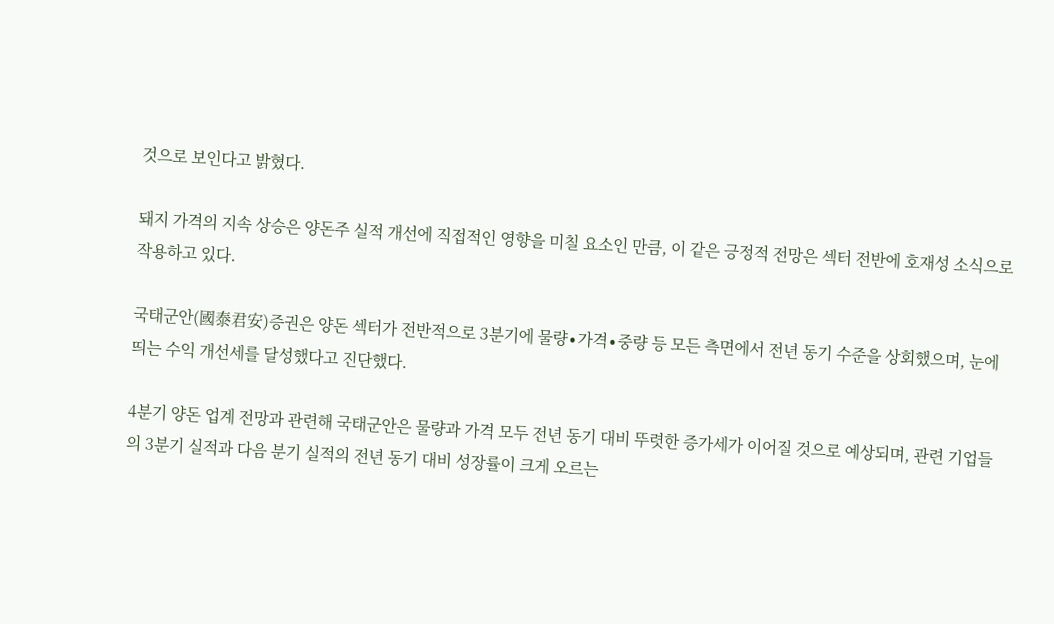것으로 보인다고 밝혔다.

돼지 가격의 지속 상승은 양돈주 실적 개선에 직접적인 영향을 미칠 요소인 만큼, 이 같은 긍정적 전망은 섹터 전반에 호재성 소식으로 작용하고 있다.

국태군안(國泰君安)증권은 양돈 섹터가 전반적으로 3분기에 물량∙가격∙중량 등 모든 측면에서 전년 동기 수준을 상회했으며, 눈에 띄는 수익 개선세를 달성했다고 진단했다.

4분기 양돈 업계 전망과 관련해 국태군안은 물량과 가격 모두 전년 동기 대비 뚜렷한 증가세가 이어질 것으로 예상되며, 관련 기업들의 3분기 실적과 다음 분기 실적의 전년 동기 대비 성장률이 크게 오르는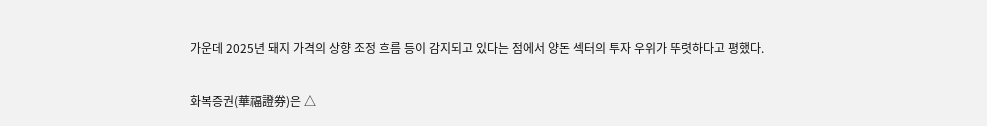가운데 2025년 돼지 가격의 상향 조정 흐름 등이 감지되고 있다는 점에서 양돈 섹터의 투자 우위가 뚜렷하다고 평했다.

화복증권(華福證券)은 △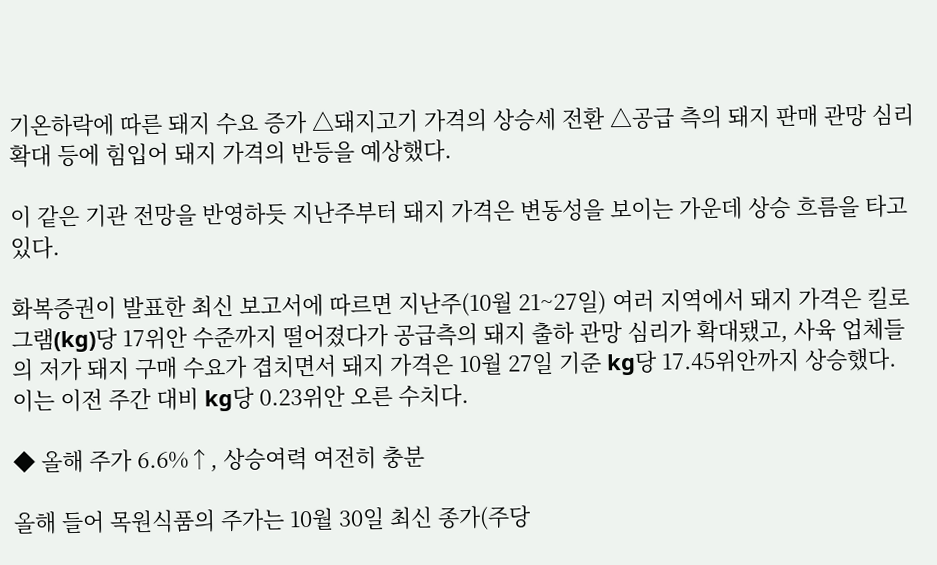기온하락에 따른 돼지 수요 증가 △돼지고기 가격의 상승세 전환 △공급 측의 돼지 판매 관망 심리 확대 등에 힘입어 돼지 가격의 반등을 예상했다.

이 같은 기관 전망을 반영하듯 지난주부터 돼지 가격은 변동성을 보이는 가운데 상승 흐름을 타고 있다.

화복증권이 발표한 최신 보고서에 따르면 지난주(10월 21~27일) 여러 지역에서 돼지 가격은 킬로그램(kg)당 17위안 수준까지 떨어졌다가 공급측의 돼지 출하 관망 심리가 확대됐고, 사육 업체들의 저가 돼지 구매 수요가 겹치면서 돼지 가격은 10월 27일 기준 kg당 17.45위안까지 상승했다. 이는 이전 주간 대비 kg당 0.23위안 오른 수치다.

◆ 올해 주가 6.6%↑, 상승여력 여전히 충분

올해 들어 목원식품의 주가는 10월 30일 최신 종가(주당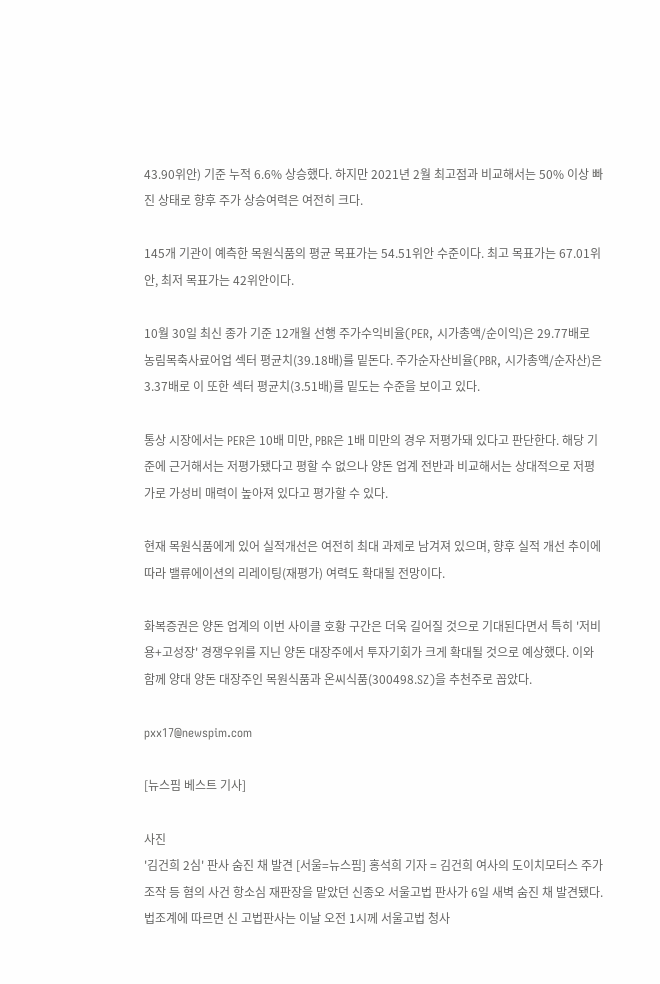43.90위안) 기준 누적 6.6% 상승했다. 하지만 2021년 2월 최고점과 비교해서는 50% 이상 빠진 상태로 향후 주가 상승여력은 여전히 크다.

145개 기관이 예측한 목원식품의 평균 목표가는 54.51위안 수준이다. 최고 목표가는 67.01위안, 최저 목표가는 42위안이다.

10월 30일 최신 종가 기준 12개월 선행 주가수익비율(PER, 시가총액/순이익)은 29.77배로 농림목축사료어업 섹터 평균치(39.18배)를 밑돈다. 주가순자산비율(PBR, 시가총액/순자산)은 3.37배로 이 또한 섹터 평균치(3.51배)를 밑도는 수준을 보이고 있다.

통상 시장에서는 PER은 10배 미만, PBR은 1배 미만의 경우 저평가돼 있다고 판단한다. 해당 기준에 근거해서는 저평가됐다고 평할 수 없으나 양돈 업계 전반과 비교해서는 상대적으로 저평가로 가성비 매력이 높아져 있다고 평가할 수 있다.

현재 목원식품에게 있어 실적개선은 여전히 최대 과제로 남겨져 있으며, 향후 실적 개선 추이에 따라 밸류에이션의 리레이팅(재평가) 여력도 확대될 전망이다.

화복증권은 양돈 업계의 이번 사이클 호황 구간은 더욱 길어질 것으로 기대된다면서 특히 '저비용+고성장' 경쟁우위를 지닌 양돈 대장주에서 투자기회가 크게 확대될 것으로 예상했다. 이와 함께 양대 양돈 대장주인 목원식품과 온씨식품(300498.SZ)을 추천주로 꼽았다.

pxx17@newspim.com

[뉴스핌 베스트 기사]

사진
'김건희 2심' 판사 숨진 채 발견 [서울=뉴스핌] 홍석희 기자 = 김건희 여사의 도이치모터스 주가조작 등 혐의 사건 항소심 재판장을 맡았던 신종오 서울고법 판사가 6일 새벽 숨진 채 발견됐다. 법조계에 따르면 신 고법판사는 이날 오전 1시께 서울고법 청사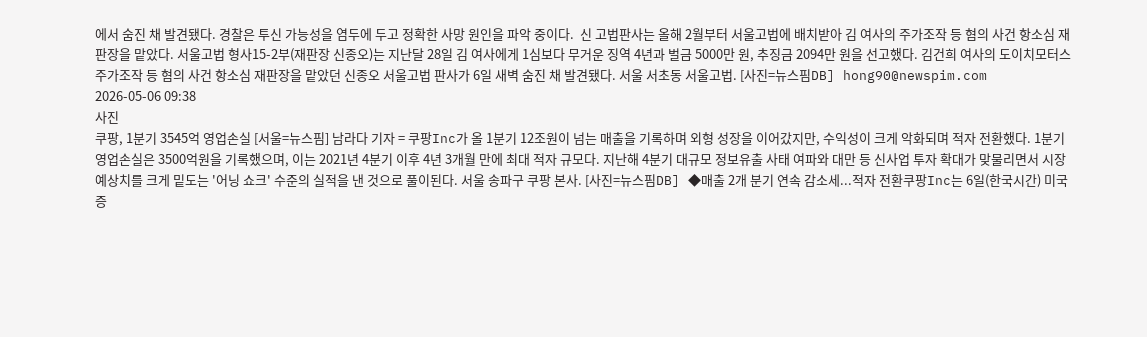에서 숨진 채 발견됐다. 경찰은 투신 가능성을 염두에 두고 정확한 사망 원인을 파악 중이다.  신 고법판사는 올해 2월부터 서울고법에 배치받아 김 여사의 주가조작 등 혐의 사건 항소심 재판장을 맡았다. 서울고법 형사15-2부(재판장 신종오)는 지난달 28일 김 여사에게 1심보다 무거운 징역 4년과 벌금 5000만 원, 추징금 2094만 원을 선고했다. 김건희 여사의 도이치모터스 주가조작 등 혐의 사건 항소심 재판장을 맡았던 신종오 서울고법 판사가 6일 새벽 숨진 채 발견됐다. 서울 서초동 서울고법. [사진=뉴스핌DB] hong90@newspim.com 2026-05-06 09:38
사진
쿠팡, 1분기 3545억 영업손실 [서울=뉴스핌] 남라다 기자 = 쿠팡Inc가 올 1분기 12조원이 넘는 매출을 기록하며 외형 성장을 이어갔지만, 수익성이 크게 악화되며 적자 전환했다. 1분기 영업손실은 3500억원을 기록했으며, 이는 2021년 4분기 이후 4년 3개월 만에 최대 적자 규모다. 지난해 4분기 대규모 정보유출 사태 여파와 대만 등 신사업 투자 확대가 맞물리면서 시장 예상치를 크게 밑도는 '어닝 쇼크' 수준의 실적을 낸 것으로 풀이된다. 서울 송파구 쿠팡 본사. [사진=뉴스핌DB] ◆매출 2개 분기 연속 감소세...적자 전환쿠팡Inc는 6일(한국시간) 미국 증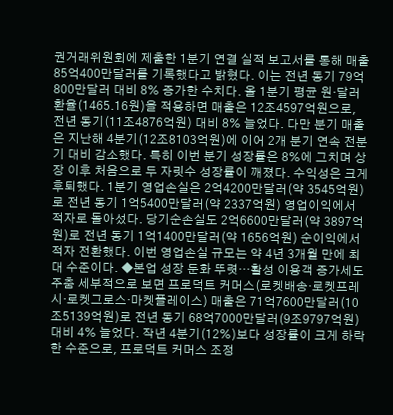권거래위원회에 제출한 1분기 연결 실적 보고서를 통해 매출 85억400만달러를 기록했다고 밝혔다. 이는 전년 동기 79억800만달러 대비 8% 증가한 수치다. 올 1분기 평균 원·달러 환율(1465.16원)을 적용하면 매출은 12조4597억원으로, 전년 동기(11조4876억원) 대비 8% 늘었다. 다만 분기 매출은 지난해 4분기(12조8103억원)에 이어 2개 분기 연속 전분기 대비 감소했다. 특히 이번 분기 성장률은 8%에 그치며 상장 이후 처음으로 두 자릿수 성장률이 깨졌다. 수익성은 크게 후퇴했다. 1분기 영업손실은 2억4200만달러(약 3545억원)로 전년 동기 1억5400만달러(약 2337억원) 영업이익에서 적자로 돌아섰다. 당기순손실도 2억6600만달러(약 3897억원)로 전년 동기 1억1400만달러(약 1656억원) 순이익에서 적자 전환했다. 이번 영업손실 규모는 약 4년 3개월 만에 최대 수준이다. ◆본업 성장 둔화 뚜렷…활성 이용객 증가세도 주춤 세부적으로 보면 프로덕트 커머스(로켓배송·로켓프레시·로켓그로스·마켓플레이스) 매출은 71억7600만달러(10조5139억원)로 전년 동기 68억7000만달러(9조9797억원) 대비 4% 늘었다. 작년 4분기(12%)보다 성장률이 크게 하락한 수준으로, 프로덕트 커머스 조정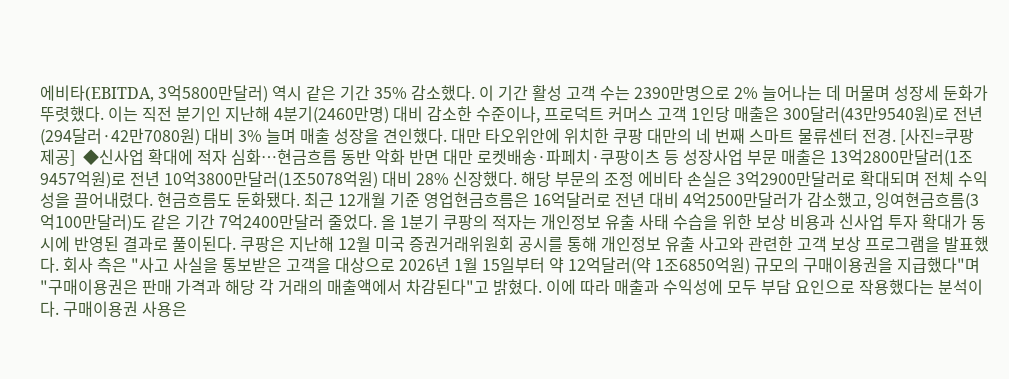에비타(EBITDA, 3억5800만달러) 역시 같은 기간 35% 감소했다. 이 기간 활성 고객 수는 2390만명으로 2% 늘어나는 데 머물며 성장세 둔화가 뚜렷했다. 이는 직전 분기인 지난해 4분기(2460만명) 대비 감소한 수준이나, 프로덕트 커머스 고객 1인당 매출은 300달러(43만9540원)로 전년(294달러·42만7080원) 대비 3% 늘며 매출 성장을 견인했다. 대만 타오위안에 위치한 쿠팡 대만의 네 번째 스마트 물류센터 전경. [사진=쿠팡 제공]  ◆신사업 확대에 적자 심화…현금흐름 동반 악화 반면 대만 로켓배송·파페치·쿠팡이츠 등 성장사업 부문 매출은 13억2800만달러(1조9457억원)로 전년 10억3800만달러(1조5078억원) 대비 28% 신장했다. 해당 부문의 조정 에비타 손실은 3억2900만달러로 확대되며 전체 수익성을 끌어내렸다. 현금흐름도 둔화됐다. 최근 12개월 기준 영업현금흐름은 16억달러로 전년 대비 4억2500만달러가 감소했고, 잉여현금흐름(3억100만달러)도 같은 기간 7억2400만달러 줄었다. 올 1분기 쿠팡의 적자는 개인정보 유출 사태 수습을 위한 보상 비용과 신사업 투자 확대가 동시에 반영된 결과로 풀이된다. 쿠팡은 지난해 12월 미국 증권거래위원회 공시를 통해 개인정보 유출 사고와 관련한 고객 보상 프로그램을 발표했다. 회사 측은 "사고 사실을 통보받은 고객을 대상으로 2026년 1월 15일부터 약 12억달러(약 1조6850억원) 규모의 구매이용권을 지급했다"며 "구매이용권은 판매 가격과 해당 각 거래의 매출액에서 차감된다"고 밝혔다. 이에 따라 매출과 수익성에 모두 부담 요인으로 작용했다는 분석이다. 구매이용권 사용은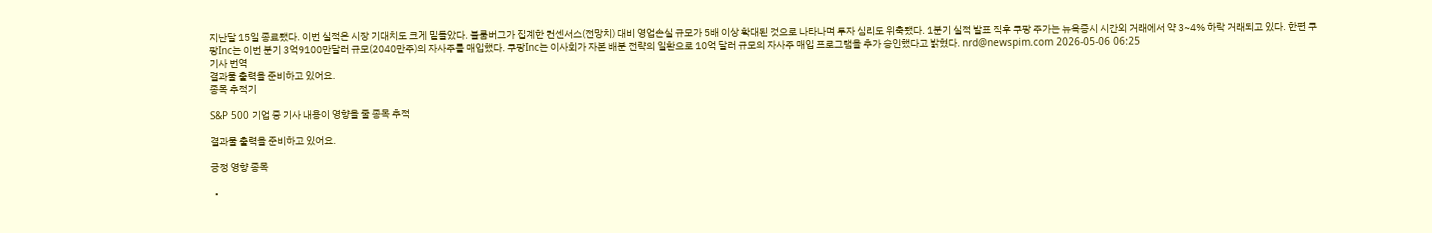지난달 15일 종료됐다. 이번 실적은 시장 기대치도 크게 밑돌았다. 블룸버그가 집계한 컨센서스(전망치) 대비 영업손실 규모가 5배 이상 확대된 것으로 나타나며 투자 심리도 위축됐다. 1분기 실적 발표 직후 쿠팡 주가는 뉴욕증시 시간외 거래에서 약 3~4% 하락 거래되고 있다. 한편 쿠팡Inc는 이번 분기 3억9100만달러 규모(2040만주)의 자사주를 매입했다. 쿠팡Inc는 이사회가 자본 배분 전략의 일환으로 10억 달러 규모의 자사주 매입 프로그램을 추가 승인했다고 밝혔다. nrd@newspim.com 2026-05-06 06:25
기사 번역
결과물 출력을 준비하고 있어요.
종목 추적기

S&P 500 기업 중 기사 내용이 영향을 줄 종목 추적

결과물 출력을 준비하고 있어요.

긍정 영향 종목

  •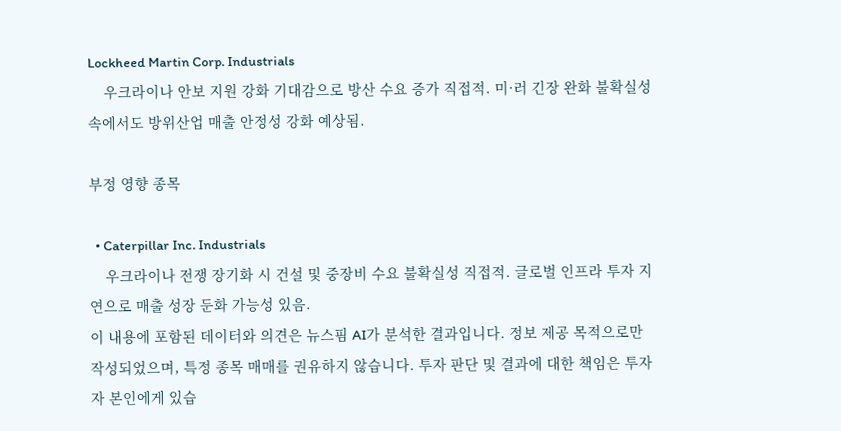Lockheed Martin Corp. Industrials
    우크라이나 안보 지원 강화 기대감으로 방산 수요 증가 직접적. 미·러 긴장 완화 불확실성 속에서도 방위산업 매출 안정성 강화 예상됨.

부정 영향 종목

  • Caterpillar Inc. Industrials
    우크라이나 전쟁 장기화 시 건설 및 중장비 수요 불확실성 직접적. 글로벌 인프라 투자 지연으로 매출 성장 둔화 가능성 있음.
이 내용에 포함된 데이터와 의견은 뉴스핌 AI가 분석한 결과입니다. 정보 제공 목적으로만 작성되었으며, 특정 종목 매매를 권유하지 않습니다. 투자 판단 및 결과에 대한 책임은 투자자 본인에게 있습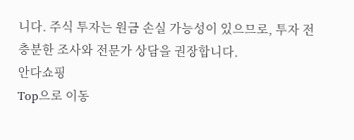니다. 주식 투자는 원금 손실 가능성이 있으므로, 투자 전 충분한 조사와 전문가 상담을 권장합니다.
안다쇼핑
Top으로 이동